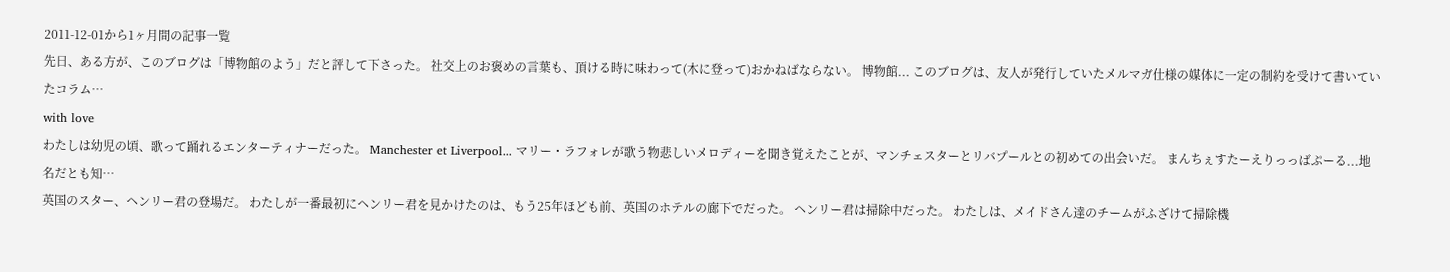2011-12-01から1ヶ月間の記事一覧
先日、ある方が、このブログは「博物館のよう」だと評して下さった。 社交上のお褒めの言葉も、頂ける時に味わって(木に登って)おかねばならない。 博物館... このブログは、友人が発行していたメルマガ仕様の媒体に一定の制約を受けて書いていたコラム…
with love
わたしは幼児の頃、歌って踊れるエンターティナーだった。 Manchester et Liverpool... マリー・ラフォレが歌う物悲しいメロディーを聞き覚えたことが、マンチェスターとリバプールとの初めての出会いだ。 まんちぇすたーえりっっばぷーる...地名だとも知…
英国のスター、ヘンリー君の登場だ。 わたしが一番最初にヘンリー君を見かけたのは、もう25年ほども前、英国のホテルの廊下でだった。 ヘンリー君は掃除中だった。 わたしは、メイドさん達のチームがふざけて掃除機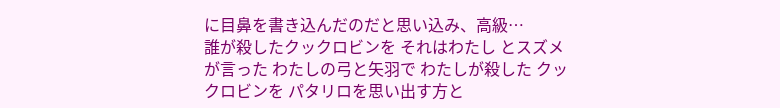に目鼻を書き込んだのだと思い込み、高級…
誰が殺したクックロビンを それはわたし とスズメが言った わたしの弓と矢羽で わたしが殺した クックロビンを パタリロを思い出す方と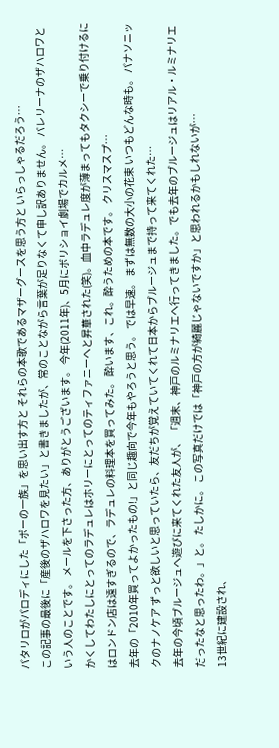パタリロがパロディにした「ポーの一族」を思い出す方と それらの本歌であるマザーグースを思う方と いらっしゃるだろう…
この記事の最後に「産後のザハロワを見たい」と書きましたが、常のことながら言葉が足りなくて申し訳ありません。 バレリーナのザハロワという人のことです。 メールを下さった方、ありがとうございます。 今年(2011年)、5月にボリショイ劇場でカルメ…
かくしてわたしにとってのラデュレはホリーにとってのティファニーへと昇華された(笑)。血中ラデュレ度が薄まってもタクシーで乗り付けるにはロンドン店は遠すぎるので、ラデュレの料理本を買ってみた。 酔います、これ。酔うための本です。 クリスマスプ…
去年の「2010年買ってよかったもの!」と同じ趣向で今年もやろうと思う。 では早速。 まずは無数の大小の花束 いつもどんな時も。 パナソニックのナノケア ずっと欲しいと思っていたら、友だちが覚えていてくれて日本からブルージュまで持って来てくれた…
去年の今頃ブルージュへ遊びに来てくれた友人が、 「週末、神戸のルミナリエへ行ってきました。でも去年のブルージュはリアル・ルミナリエだったなと思ったわ。」と。 たしかに。 この写真だけでは「神戸の方が綺麗じゃないですか」と思われるかもしれないが…
13世紀に建設され、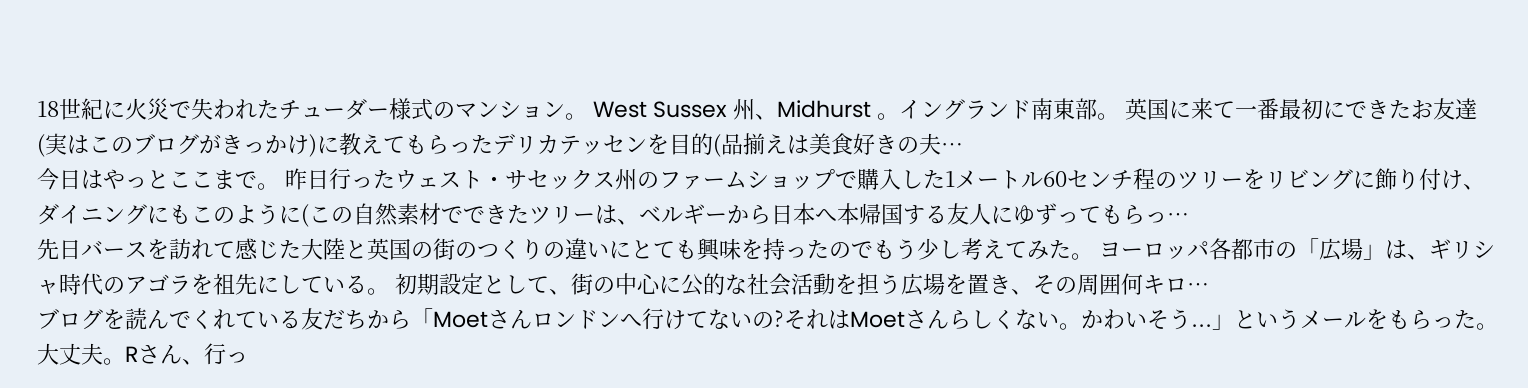18世紀に火災で失われたチューダー様式のマンション。 West Sussex 州、Midhurst 。イングランド南東部。 英国に来て一番最初にできたお友達(実はこのブログがきっかけ)に教えてもらったデリカテッセンを目的(品揃えは美食好きの夫…
今日はやっとここまで。 昨日行ったウェスト・サセックス州のファームショップで購入した1メートル60センチ程のツリーをリビングに飾り付け、ダイニングにもこのように(この自然素材でできたツリーは、ベルギーから日本へ本帰国する友人にゆずってもらっ…
先日バースを訪れて感じた大陸と英国の街のつくりの違いにとても興味を持ったのでもう少し考えてみた。 ヨーロッパ各都市の「広場」は、ギリシャ時代のアゴラを祖先にしている。 初期設定として、街の中心に公的な社会活動を担う広場を置き、その周囲何キロ…
ブログを読んでくれている友だちから「Moetさんロンドンへ行けてないの?それはMoetさんらしくない。かわいそう...」というメールをもらった。大丈夫。Rさん、行っ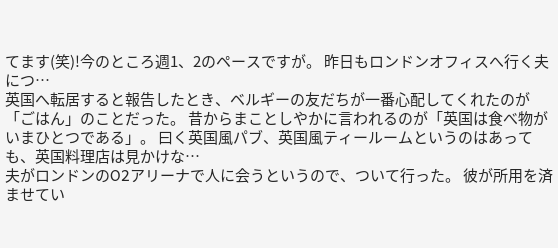てます(笑)!今のところ週1、2のペースですが。 昨日もロンドンオフィスへ行く夫につ…
英国へ転居すると報告したとき、ベルギーの友だちが一番心配してくれたのが「ごはん」のことだった。 昔からまことしやかに言われるのが「英国は食べ物がいまひとつである」。 曰く英国風パブ、英国風ティールームというのはあっても、英国料理店は見かけな…
夫がロンドンのO2アリーナで人に会うというので、ついて行った。 彼が所用を済ませてい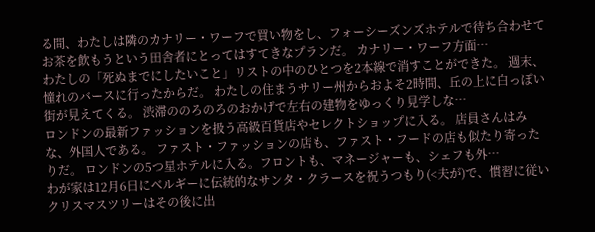る間、わたしは隣のカナリー・ワーフで買い物をし、フォーシーズンズホテルで待ち合わせてお茶を飲もうという田舎者にとってはすてきなプランだ。 カナリー・ワーフ方面…
わたしの「死ぬまでにしたいこと」リストの中のひとつを2本線で消すことができた。 週末、憧れのバースに行ったからだ。 わたしの住まうサリー州からおよそ2時間、丘の上に白っぽい街が見えてくる。 渋滞ののろのろのおかげで左右の建物をゆっくり見学しな…
ロンドンの最新ファッションを扱う高級百貨店やセレクトショップに入る。 店員さんはみな、外国人である。 ファスト・ファッションの店も、ファスト・フードの店も似たり寄ったりだ。 ロンドンの5つ星ホテルに入る。フロントも、マネージャーも、シェフも外…
わが家は12月6日にベルギーに伝統的なサンタ・クラースを祝うつもり(<夫が)で、慣習に従いクリスマスツリーはその後に出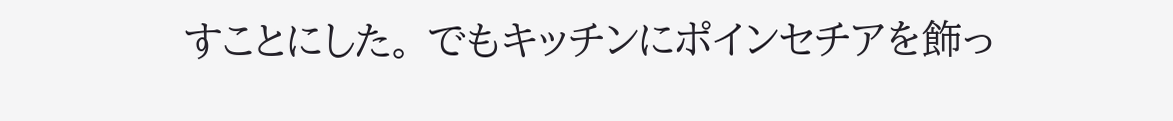すことにした。 でもキッチンにポインセチアを飾っ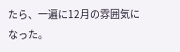たら、一遍に12月の雰囲気になった。